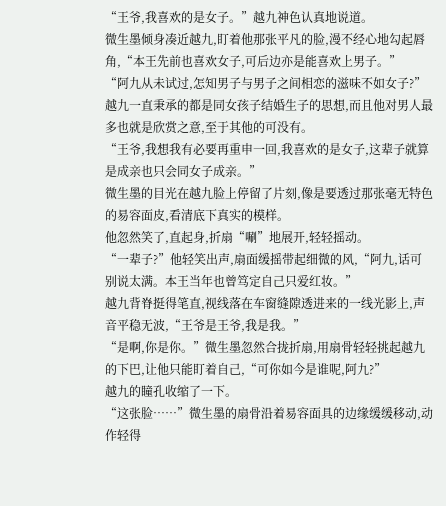“王爷,我喜欢的是女子。”越九神色认真地说道。
微生墨倾身凑近越九,盯着他那张平凡的脸,漫不经心地勾起唇角,“本王先前也喜欢女子,可后边亦是能喜欢上男子。”
“阿九从未试过,怎知男子与男子之间相恋的滋味不如女子?”
越九一直秉承的都是同女孩子结婚生子的思想,而且他对男人最多也就是欣赏之意,至于其他的可没有。
“王爷,我想我有必要再重申一回,我喜欢的是女子,这辈子就算是成亲也只会同女子成亲。”
微生墨的目光在越九脸上停留了片刻,像是要透过那张毫无特色的易容面皮,看清底下真实的模样。
他忽然笑了,直起身,折扇“唰”地展开,轻轻摇动。
“一辈子?”他轻笑出声,扇面缓摇带起细微的风,“阿九,话可别说太满。本王当年也曾笃定自己只爱红妆。”
越九背脊挺得笔直,视线落在车窗缝隙透进来的一线光影上,声音平稳无波,“王爷是王爷,我是我。”
“是啊,你是你。”微生墨忽然合拢折扇,用扇骨轻轻挑起越九的下巴,让他只能盯着自己,“可你如今是谁呢,阿九?”
越九的瞳孔收缩了一下。
“这张脸……”微生墨的扇骨沿着易容面具的边缘缓缓移动,动作轻得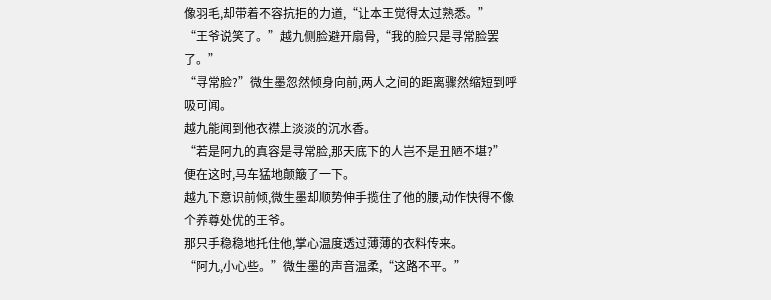像羽毛,却带着不容抗拒的力道,“让本王觉得太过熟悉。”
“王爷说笑了。”越九侧脸避开扇骨,“我的脸只是寻常脸罢了。”
“寻常脸?”微生墨忽然倾身向前,两人之间的距离骤然缩短到呼吸可闻。
越九能闻到他衣襟上淡淡的沉水香。
“若是阿九的真容是寻常脸,那天底下的人岂不是丑陋不堪?”
便在这时,马车猛地颠簸了一下。
越九下意识前倾,微生墨却顺势伸手揽住了他的腰,动作快得不像个养尊处优的王爷。
那只手稳稳地托住他,掌心温度透过薄薄的衣料传来。
“阿九,小心些。”微生墨的声音温柔,“这路不平。”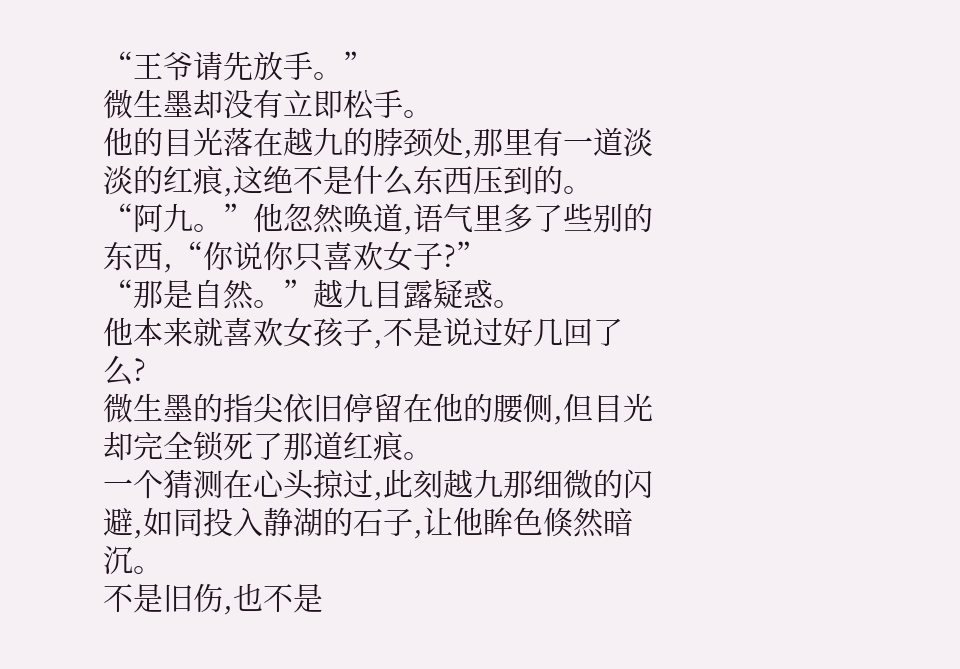“王爷请先放手。”
微生墨却没有立即松手。
他的目光落在越九的脖颈处,那里有一道淡淡的红痕,这绝不是什么东西压到的。
“阿九。”他忽然唤道,语气里多了些别的东西,“你说你只喜欢女子?”
“那是自然。”越九目露疑惑。
他本来就喜欢女孩子,不是说过好几回了么?
微生墨的指尖依旧停留在他的腰侧,但目光却完全锁死了那道红痕。
一个猜测在心头掠过,此刻越九那细微的闪避,如同投入静湖的石子,让他眸色倏然暗沉。
不是旧伤,也不是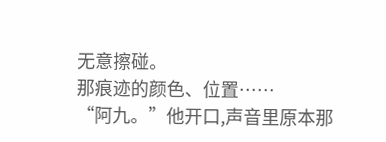无意擦碰。
那痕迹的颜色、位置……
“阿九。”他开口,声音里原本那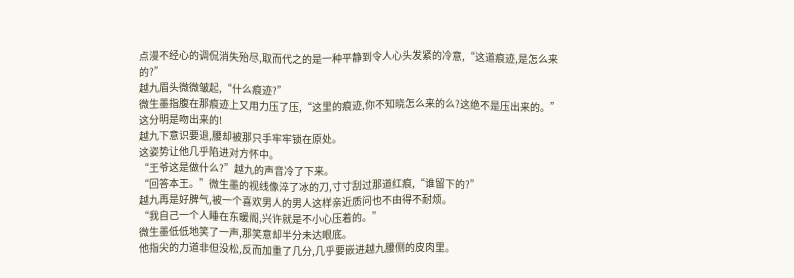点漫不经心的调侃消失殆尽,取而代之的是一种平静到令人心头发紧的冷意,“这道痕迹,是怎么来的?”
越九眉头微微皱起,“什么痕迹?”
微生墨指腹在那痕迹上又用力压了压,“这里的痕迹,你不知晓怎么来的么?这绝不是压出来的。”
这分明是吻出来的!
越九下意识要退,腰却被那只手牢牢锁在原处。
这姿势让他几乎陷进对方怀中。
“王爷这是做什么?”越九的声音冷了下来。
“回答本王。”微生墨的视线像淬了冰的刀,寸寸刮过那道红痕,“谁留下的?”
越九再是好脾气,被一个喜欢男人的男人这样亲近质问也不由得不耐烦。
“我自己一个人睡在东暖阁,兴许就是不小心压着的。”
微生墨低低地笑了一声,那笑意却半分未达眼底。
他指尖的力道非但没松,反而加重了几分,几乎要嵌进越九腰侧的皮肉里。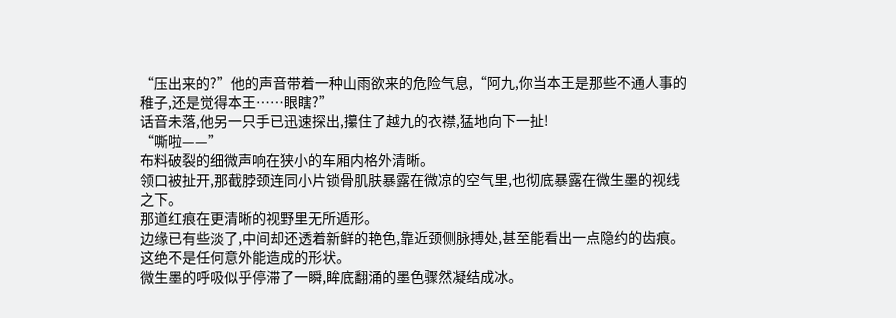“压出来的?”他的声音带着一种山雨欲来的危险气息,“阿九,你当本王是那些不通人事的稚子,还是觉得本王……眼瞎?”
话音未落,他另一只手已迅速探出,攥住了越九的衣襟,猛地向下一扯!
“嘶啦——”
布料破裂的细微声响在狭小的车厢内格外清晰。
领口被扯开,那截脖颈连同小片锁骨肌肤暴露在微凉的空气里,也彻底暴露在微生墨的视线之下。
那道红痕在更清晰的视野里无所遁形。
边缘已有些淡了,中间却还透着新鲜的艳色,靠近颈侧脉搏处,甚至能看出一点隐约的齿痕。
这绝不是任何意外能造成的形状。
微生墨的呼吸似乎停滞了一瞬,眸底翻涌的墨色骤然凝结成冰。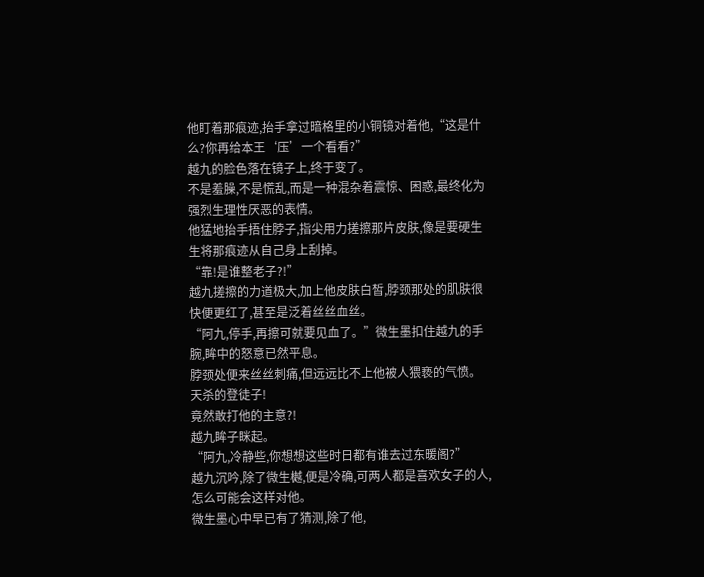他盯着那痕迹,抬手拿过暗格里的小铜镜对着他,“这是什么?你再给本王‘压’一个看看?”
越九的脸色落在镜子上,终于变了。
不是羞臊,不是慌乱,而是一种混杂着震惊、困惑,最终化为强烈生理性厌恶的表情。
他猛地抬手捂住脖子,指尖用力搓擦那片皮肤,像是要硬生生将那痕迹从自己身上刮掉。
“靠!是谁整老子?!”
越九搓擦的力道极大,加上他皮肤白皙,脖颈那处的肌肤很快便更红了,甚至是泛着丝丝血丝。
“阿九,停手,再擦可就要见血了。”微生墨扣住越九的手腕,眸中的怒意已然平息。
脖颈处便来丝丝刺痛,但远远比不上他被人猥亵的气愤。
天杀的登徒子!
竟然敢打他的主意?!
越九眸子眯起。
“阿九,冷静些,你想想这些时日都有谁去过东暖阁?”
越九沉吟,除了微生樾,便是冷确,可两人都是喜欢女子的人,怎么可能会这样对他。
微生墨心中早已有了猜测,除了他,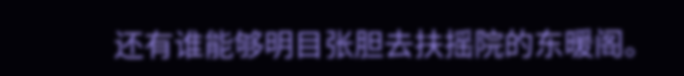还有谁能够明目张胆去扶摇院的东暖阁。